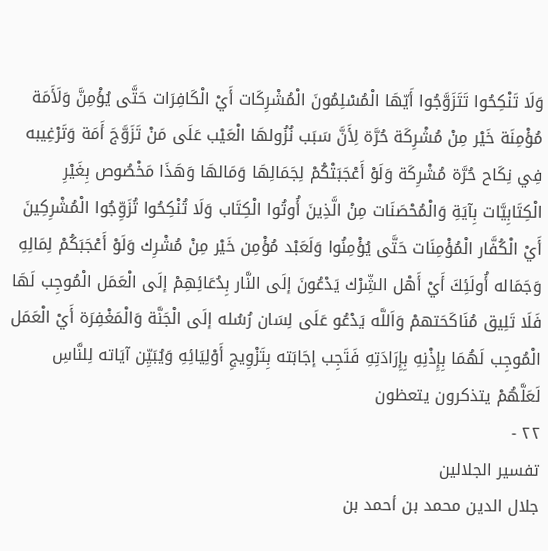وَلَا تَنْكِحُوا تَتَزَوَّجُوا أَيّهَا الْمُسْلِمُونَ الْمُشْرِكَات أَيْ الْكَافِرَات حَتَّى يُؤْمِنَّ وَلَأَمَة مُؤْمِنَة خَيْر مِنْ مُشْرِكَة حُرَّة لِأَنَّ سَبَب نُزُولهَا الْعَيْب عَلَى مَنْ تَزَوَّجَ أَمَة وَتَرْغِيبه فِي نِكَاح حُرَّة مُشْرِكَة وَلَوْ أَعْجَبَتْكُمْ لِجَمَالِهَا وَمَالهَا وَهَذَا مَخْصُوص بِغَيْرِ الْكِتَابِيَّات بِآيَةِ وَالْمُحْصَنَات مِنْ الَّذِينَ أُوتُوا الْكِتَاب وَلَا تُنْكِحُوا تُزَوِّجُوا الْمُشْرِكِينَ أَيْ الْكُفَّار الْمُؤْمِنَات حَتَّى يُؤْمِنُوا وَلَعَبْد مُؤْمِن خَيْر مِنْ مُشْرِك وَلَوْ أَعْجَبَكُمْ لِمَالِهِ وَجَمَاله أُولَئِكَ أَيْ أَهْل الشِّرْك يَدْعُونَ إلَى النَّار بِدُعَائِهِمْ إلَى الْعَمَل الْمُوجِب لَهَا فَلَا تَلِيق مُنَاكَحَتهمْ وَاَللَّه يَدْعُو عَلَى لِسَان رُسُله إلَى الْجَنَّة وَالْمَغْفِرَة أَيْ الْعَمَل الْمُوجِب لَهُمَا بِإِذْنِهِ بِإِرَادَتِهِ فَتَجِب إجَابَته بِتَزْوِيجِ أَوْلِيَائِهِ وَيُبَيِّن آيَاته لِلنَّاسِ لَعَلَّهُمْ يتذكرون يتعظون
٢٢ -
تفسير الجلالين
جلال الدين محمد بن أحمد بن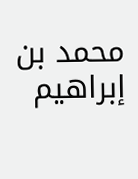محمد بن إبراهيم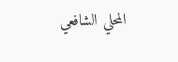المحلي الشافعي